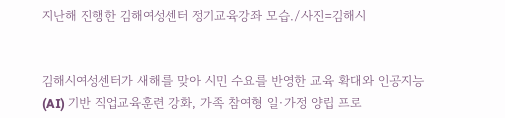지난해 진행한 김해여성센터 정기교육강좌 모습./사진=김해시


김해시여성센터가 새해를 맞아 시민 수요를 반영한 교육 확대와 인공지능(AI) 기반 직업교육훈련 강화, 가족 참여형 일·가정 양립 프로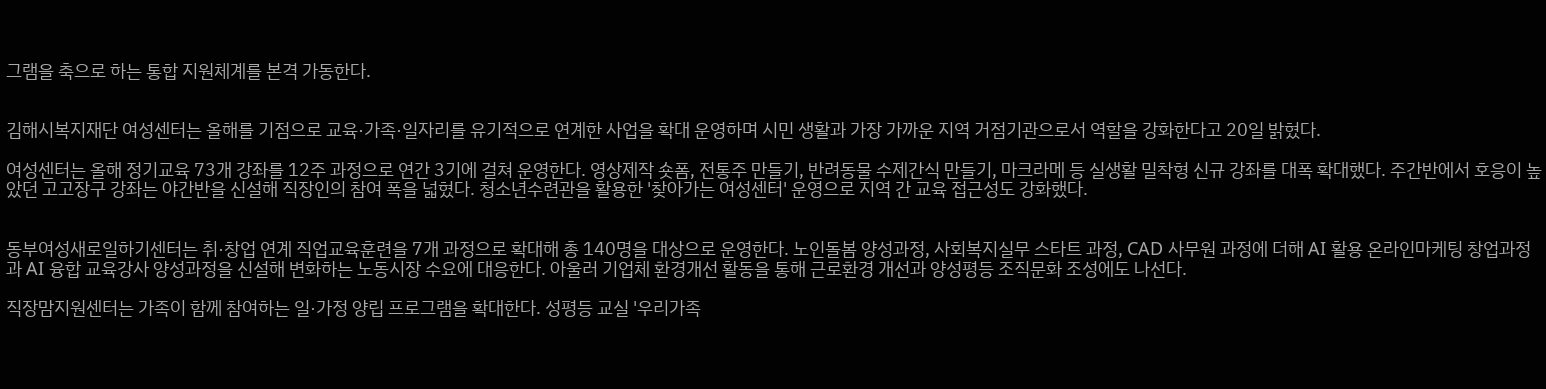그램을 축으로 하는 통합 지원체계를 본격 가동한다.


김해시복지재단 여성센터는 올해를 기점으로 교육·가족·일자리를 유기적으로 연계한 사업을 확대 운영하며 시민 생활과 가장 가까운 지역 거점기관으로서 역할을 강화한다고 20일 밝혔다.

여성센터는 올해 정기교육 73개 강좌를 12주 과정으로 연간 3기에 걸쳐 운영한다. 영상제작 숏폼, 전통주 만들기, 반려동물 수제간식 만들기, 마크라메 등 실생활 밀착형 신규 강좌를 대폭 확대했다. 주간반에서 호응이 높았던 고고장구 강좌는 야간반을 신설해 직장인의 참여 폭을 넓혔다. 청소년수련관을 활용한 '찾아가는 여성센터' 운영으로 지역 간 교육 접근성도 강화했다.


동부여성새로일하기센터는 취·창업 연계 직업교육훈련을 7개 과정으로 확대해 총 140명을 대상으로 운영한다. 노인돌봄 양성과정, 사회복지실무 스타트 과정, CAD 사무원 과정에 더해 AI 활용 온라인마케팅 창업과정과 AI 융합 교육강사 양성과정을 신설해 변화하는 노동시장 수요에 대응한다. 아울러 기업체 환경개선 활동을 통해 근로환경 개선과 양성평등 조직문화 조성에도 나선다.

직장맘지원센터는 가족이 함께 참여하는 일·가정 양립 프로그램을 확대한다. 성평등 교실 '우리가족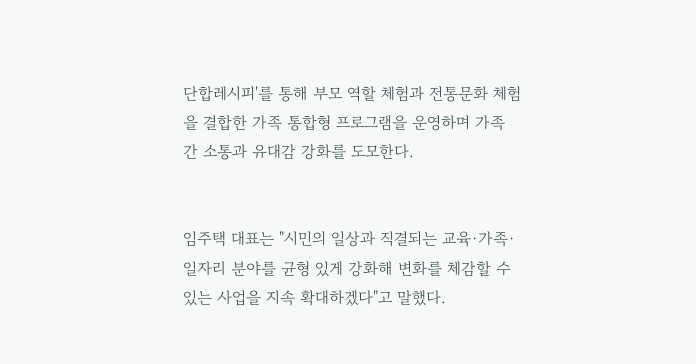단합레시피'를 통해 부모 역할 체험과 전통문화 체험을 결합한 가족 통합형 프로그램을 운영하며 가족 간 소통과 유대감 강화를 도모한다.


임주택 대표는 "시민의 일상과 직결되는 교육·가족·일자리 분야를 균형 있게 강화해 변화를 체감할 수 있는 사업을 지속 확대하겠다"고 말했다.